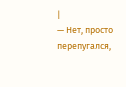|
— Нет, просто перепугался,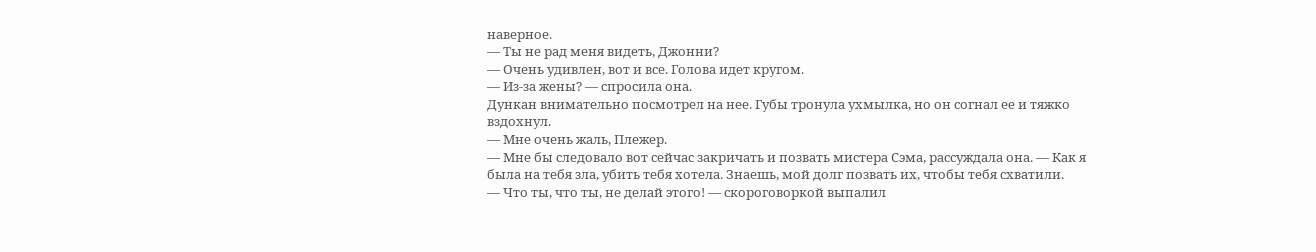наверное.
— Ты не рад меня видеть, Джонни?
— Очень удивлен, вот и все. Голова идет кругом.
— Из-за жены? — спросила она.
Дункан внимательно посмотрел на нее. Губы тронула ухмылка, но он согнал ее и тяжко вздохнул.
— Мне очень жаль, Плежер.
— Мне бы следовало вот сейчас закричать и позвать мистера Сэма, рассуждала она. — Как я была на тебя зла, убить тебя хотела. Знаешь, мой долг позвать их, чтобы тебя схватили.
— Что ты, что ты, не делай этого! — скороговоркой выпалил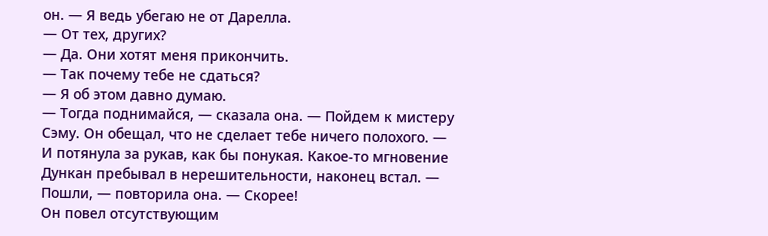он. — Я ведь убегаю не от Дарелла.
— От тех, других?
— Да. Они хотят меня прикончить.
— Так почему тебе не сдаться?
— Я об этом давно думаю.
— Тогда поднимайся, — сказала она. — Пойдем к мистеру Сэму. Он обещал, что не сделает тебе ничего полохого. — И потянула за рукав, как бы понукая. Какое-то мгновение Дункан пребывал в нерешительности, наконец встал. — Пошли, — повторила она. — Скорее!
Он повел отсутствующим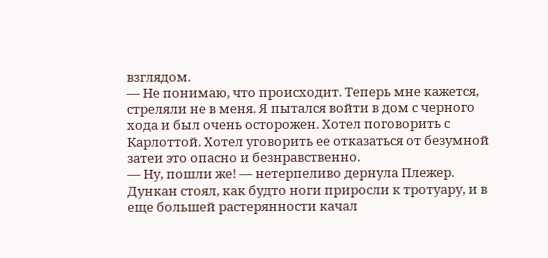взглядом.
— Не понимаю, что происходит. Теперь мне кажется, стреляли не в меня. Я пытался войти в дом с черного хода и был очень осторожен. Хотел поговорить с Карлоттой. Хотел уговорить ее отказаться от безумной затеи это опасно и безнравственно.
— Ну, пошли же! — нетерпеливо дернула Плежер.
Дункан стоял, как будто ноги приросли к тротуару, и в еще большей растерянности качал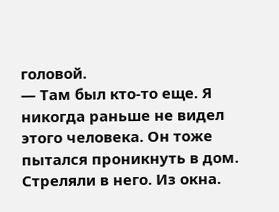головой.
— Там был кто-то еще. Я никогда раньше не видел этого человека. Он тоже пытался проникнуть в дом. Стреляли в него. Из окна.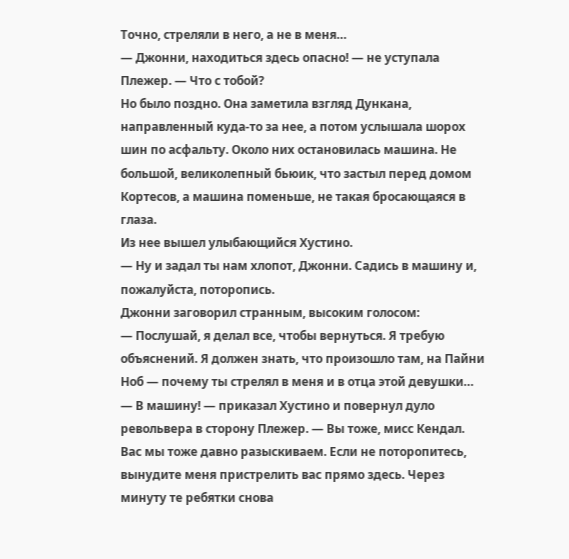Точно, стреляли в него, а не в меня…
— Джонни, находиться здесь опасно! — не уступала Плежер. — Что с тобой?
Но было поздно. Она заметила взгляд Дункана, направленный куда-то за нее, а потом услышала шорох шин по асфальту. Около них остановилась машина. Не большой, великолепный бьюик, что застыл перед домом Кортесов, а машина поменьше, не такая бросающаяся в глаза.
Из нее вышел улыбающийся Хустино.
— Ну и задал ты нам хлопот, Джонни. Садись в машину и, пожалуйста, поторопись.
Джонни заговорил странным, высоким голосом:
— Послушай, я делал все, чтобы вернуться. Я требую объяснений. Я должен знать, что произошло там, на Пайни Ноб — почему ты стрелял в меня и в отца этой девушки…
— В машину! — приказал Хустино и повернул дуло револьвера в сторону Плежер. — Вы тоже, мисс Кендал. Вас мы тоже давно разыскиваем. Если не поторопитесь, вынудите меня пристрелить вас прямо здесь. Через минуту те ребятки снова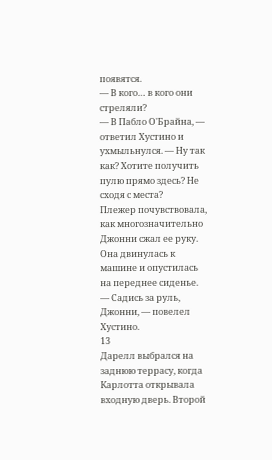появятся.
— В кого… в кого они стреляли?
— В Пабло О'Брайна, — ответил Хустино и ухмыльнулся. — Ну так как? Хотите получить пулю прямо здесь? Не сходя с места?
Плежер почувствовала, как многозначительно Джонни сжал ее руку. Она двинулась к машине и опустилась на переднее сиденье.
— Садись за руль, Джонни, — повелел Хустино.
13
Дарелл выбрался на заднюю террасу, когда Карлотта открывала входную дверь. Второй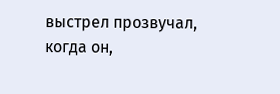выстрел прозвучал, когда он,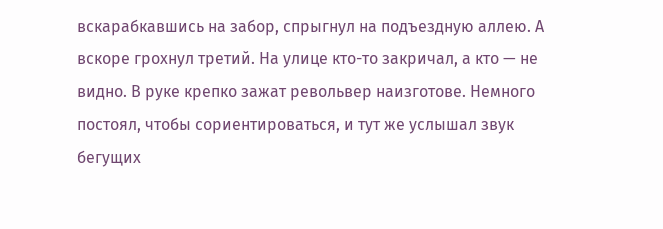вскарабкавшись на забор, спрыгнул на подъездную аллею. А вскоре грохнул третий. На улице кто-то закричал, а кто — не видно. В руке крепко зажат револьвер наизготове. Немного постоял, чтобы сориентироваться, и тут же услышал звук бегущих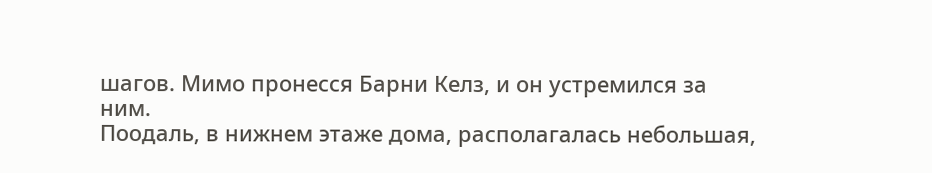шагов. Мимо пронесся Барни Келз, и он устремился за ним.
Поодаль, в нижнем этаже дома, располагалась небольшая,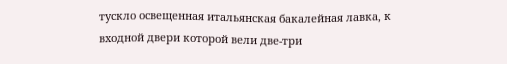тускло освещенная итальянская бакалейная лавка, к входной двери которой вели две-три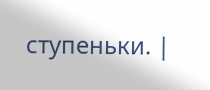ступеньки. |